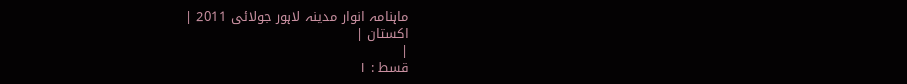ماہنامہ انوار مدینہ لاہور جولائی 2011 |
اكستان |
|
قسط : ١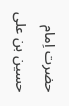حضرت اِمام حسین بن علی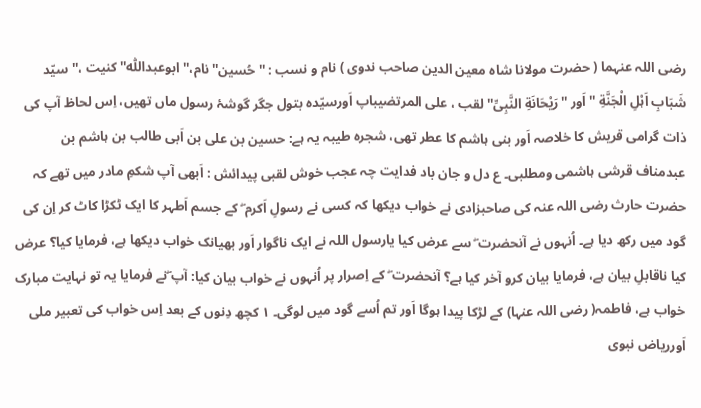رضی اللہ عنہما ( حضرت مولانا شاہ معین الدین صاحب ندوی ) نام و نسب : '' حُسین'' نام،''ابوعبداللّٰہ'' کنیت ،''سیّد شَبَابِ اَہْلِ الْجَنَّةِ '' اَور ''رَیْحَانَةِ النَّبِیِّ'' لقب ، علی المرتضیباپ اَورسیّدہ بتول جگر گوشۂ رسول ماں تھیں، اِس لحاظ آپ کی ذات گرامی قریش کا خلاصہ اَور بنی ہاشم کا عطر تھی، شجرہ طیبہ یہ ہے: حسین بن علی بن اَبی طالب بن ہاشم بن عبدمناف قرشی ہاشمی ومطلبی۔ ع دل و جان باد فدایت چہ عجب خوش لقبی پیدائش : اَبھی آپ شکمِ مادر میں تھے کہ حضرت حارث رضی اللہ عنہ کی صاحبزادی نے خواب دیکھا کہ کسی نے رسولِ اَکرم ۖ کے جسم اَطہر کا ایک ٹکڑا کاٹ کر اِن کی گود میں رکھ دیا ہے۔ اُنہوں نے آنحضرت ۖ سے عرض کیا یارسول اللہ نے ایک ناگوار اَور بھیانک خواب دیکھا ہے، فرمایا کیا؟ عرض کیا ناقابلِ بیان ہے، فرمایا بیان کرو آخر کیا ہے؟ آنحضرت ۖ کے اِصرار پر اُنہوں نے خواب بیان کیا: آپ ۖنے فرمایا یہ تو نہایت مبارک خواب ہے، فاطمہ( رضی اللہ عنہا) کے لڑکا پیدا ہوگا اَور تم اُسے گود میں لوگی۔ ١ کچھ دِنوں کے بعد اِس خواب کی تعبیر ملی اَورریاض نبوی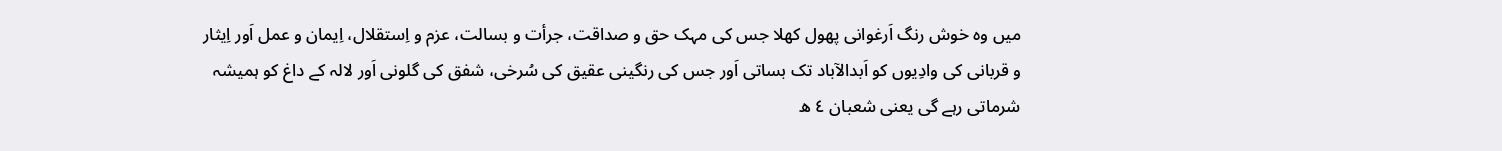میں وہ خوش رنگ اَرغوانی پھول کھلا جس کی مہک حق و صداقت، جرأت و بسالت، عزم و اِستقلال، اِیمان و عمل اَور اِیثار و قربانی کی وادِیوں کو اَبدالآباد تک بساتی اَور جس کی رنگینی عقیق کی سُرخی، شفق کی گلونی اَور لالہ کے داغ کو ہمیشہ شرماتی رہے گی یعنی شعبان ٤ ھ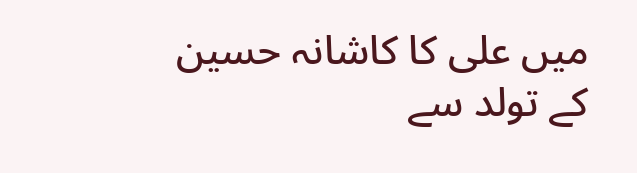میں علی کا کاشانہ حسین کے تولد سے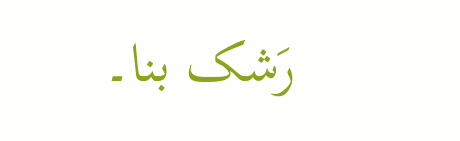رَشک بنا۔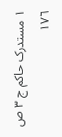١ مستدرک حاکم ج ٣ ص ١٧٦